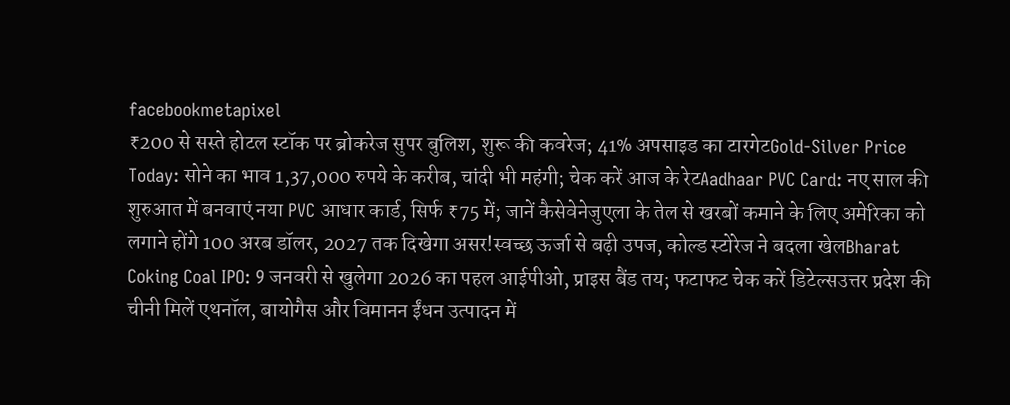facebookmetapixel
₹200 से सस्ते होटल स्टॉक पर ब्रोकरेज सुपर बुलिश, शुरू की कवरेज; 41% अपसाइड का टारगेटGold-Silver Price Today: सोने का भाव 1,37,000 रुपये के करीब, चांदी भी महंगी; चेक करें आज के रेटAadhaar PVC Card: नए साल की शुरुआत में बनवाएं नया PVC आधार कार्ड, सिर्फ ₹75 में; जानें कैसेवेनेजुएला के तेल से खरबों कमाने के लिए अमेरिका को लगाने होंगे 100 अरब डॉलर, 2027 तक दिखेगा असर!स्वच्छ ऊर्जा से बढ़ी उपज, कोल्ड स्टोरेज ने बदला खेलBharat Coking Coal IPO: 9 जनवरी से खुलेगा 2026 का पहल आईपीओ, प्राइस बैंड तय; फटाफट चेक करें डिटेल्सउत्तर प्रदेश की चीनी मिलें एथनॉल, बायोगैस और विमानन ईंधन उत्पादन में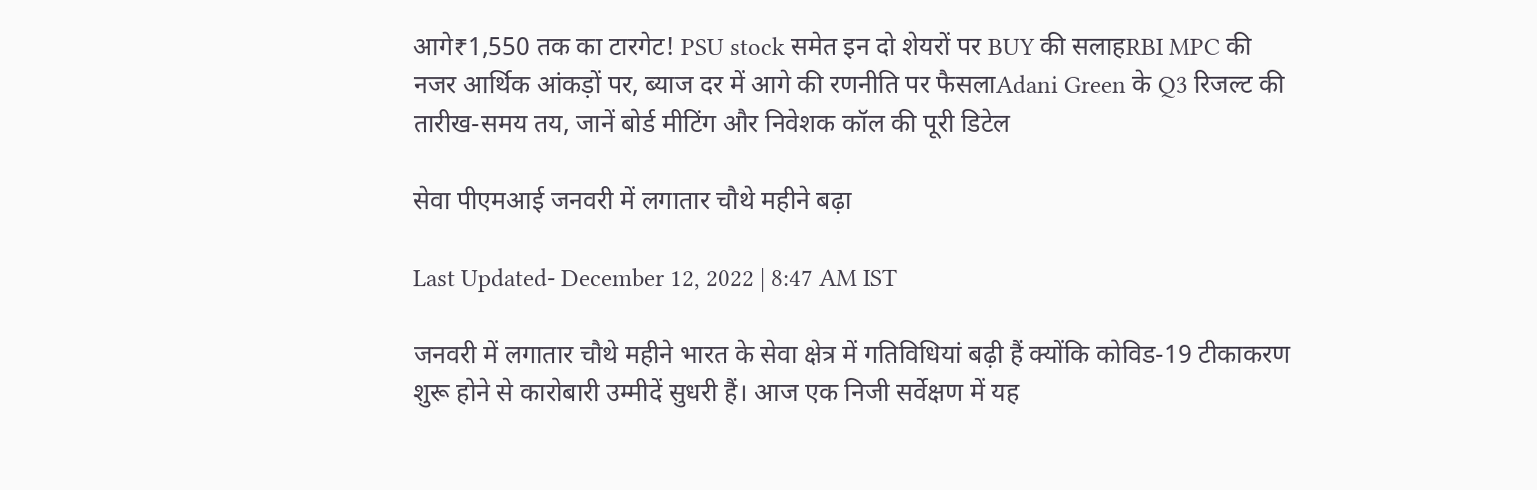आगे₹1,550 तक का टारगेट! PSU stock समेत इन दो शेयरों पर BUY की सलाहRBI MPC की नजर आर्थिक आंकड़ों पर, ब्याज दर में आगे की रणनीति पर फैसलाAdani Green के Q3 रिजल्ट की तारीख-समय तय, जानें बोर्ड मीटिंग और निवेशक कॉल की पूरी डिटेल

सेवा पीएमआई जनवरी में लगातार चौथे महीने बढ़ा

Last Updated- December 12, 2022 | 8:47 AM IST

जनवरी में लगातार चौथे महीने भारत के सेवा क्षेत्र में गतिविधियां बढ़ी हैं क्योंकि कोविड-19 टीकाकरण शुरू होने से कारोबारी उम्मीदें सुधरी हैं। आज एक निजी सर्वेक्षण में यह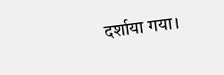दर्शाया गया।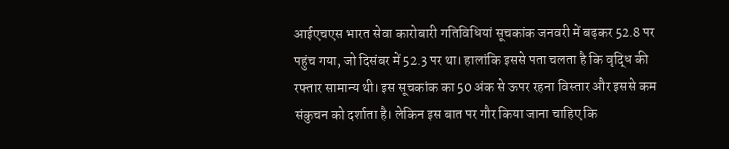आईएचएस भारत सेवा कारोबारी गतिविधियां सूचकांक जनवरी में बढ़कर 52.8 पर पहुंच गया, जो दिसंबर में 52.3 पर था। हालांकि इससे पता चलता है कि वृद्धि की रफ्तार सामान्य थी। इस सूचकांक का 50 अंक से ऊपर रहना विस्तार और इससे कम संकुचन को दर्शाता है। लेकिन इस बात पर गौर किया जाना चाहिए कि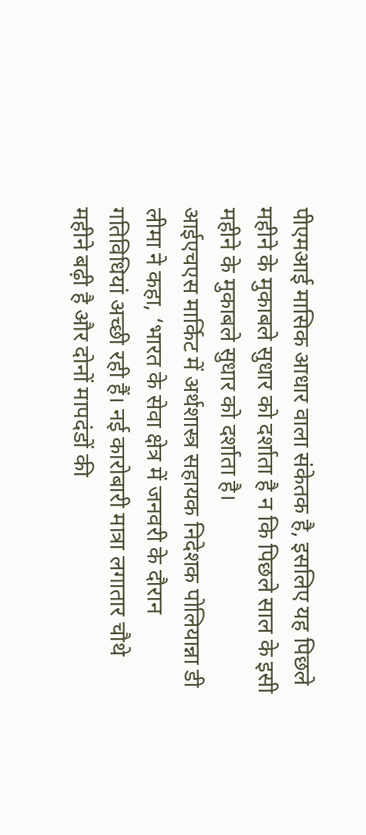पीएमआई मासिक आधार वाला संकेतक है, इसलिए यह पिछले महीने के मुकाबले सुधार को दर्शाता है न कि पिछले साल के इसी महीने के मुकाबले सुधार को दर्शाता है।
आईएचएस मार्किट में अर्थशास्त्र सहायक निदेशक पोलियान्ना डी लीमा ने कहा, ‘भारत के सेवा क्षेत्र में जनवरी के दौरान गतिविधियां अच्छी रही हैं। नई कारोबारी मात्रा लगातार चौथे महीने बढ़ी है और दोनों मापदंडों की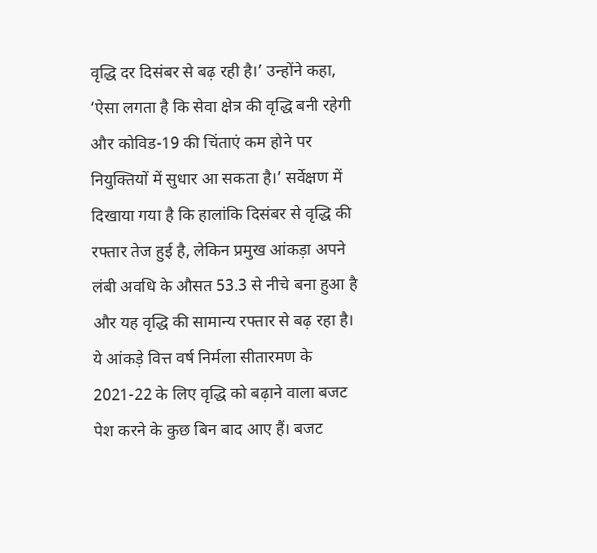वृद्धि दर दिसंबर से बढ़ रही है।’ उन्होंने कहा, ‘ऐसा लगता है कि सेवा क्षेत्र की वृद्धि बनी रहेगी और कोविड-19 की चिंताएं कम होने पर नियुक्तियों में सुधार आ सकता है।’ सर्वेक्षण में दिखाया गया है कि हालांकि दिसंबर से वृद्धि की रफ्तार तेज हुई है, लेकिन प्रमुख आंकड़ा अपने लंबी अवधि के औसत 53.3 से नीचे बना हुआ है और यह वृद्धि की सामान्य रफ्तार से बढ़ रहा है।
ये आंकड़े वित्त वर्ष निर्मला सीतारमण के 2021-22 के लिए वृद्धि को बढ़ाने वाला बजट पेश करने के कुछ बिन बाद आए हैं। बजट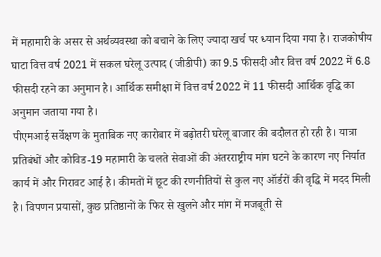में महामारी के असर से अर्थव्यवस्था को बचाने के लिए ज्यादा खर्च पर ध्यान दिया गया है। राजकोषीय घाटा वित्त वर्ष 2021 में सकल घरेलू उत्पाद (जीडीपी) का 9.5 फीसदी और वित्त वर्ष 2022 में 6.8 फीसदी रहने का अनुमान है। आर्थिक समीक्षा में वित्त वर्ष 2022 में 11 फीसदी आर्थिक वृद्धि का अनुमान जताया गया है।
पीएमआई सर्वेक्षण के मुताबिक नए कारोबार में बढ़ोतरी घरेलू बाजार की बदौलत हो रही है। यात्रा प्रतिबंधों और कोविड-19 महामारी के चलते सेवाओं की अंतरराष्ट्रीय मांग घटने के कारण नए निर्यात कार्य में और गिरावट आई है। कीमतों में छूट की रणनीतियों से कुल नए ऑर्डरों की वृद्धि में मदद मिली है। विपणन प्रयासों, कुछ प्रतिष्ठानों के फिर से खुलने और मांग में मजबूती से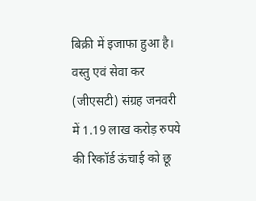बिक्री में इजाफा हुआ है। वस्तु एवं सेवा कर (जीएसटी) संग्रह जनवरी में 1.19 लाख करोड़ रुपये की रिकॉर्ड ऊंचाई को छू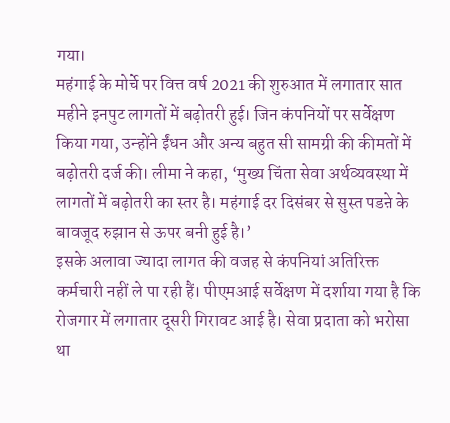गया।
महंगाई के मोर्चे पर वित्त वर्ष 2021 की शुरुआत में लगातार सात महीने इनपुट लागतों में बढ़ोतरी हुई। जिन कंपनियों पर सर्वेक्षण किया गया, उन्होंने ईंधन और अन्य बहुत सी सामग्री की कीमतों में बढ़ोतरी दर्ज की। लीमा ने कहा, ‘मुख्य चिंता सेवा अर्थव्यवस्था में लागतों में बढ़ोतरी का स्तर है। महंगाई दर दिसंबर से सुस्त पडऩे के बावजूद रुझान से ऊपर बनी हुई है।’
इसके अलावा ज्यादा लागत की वजह से कंपनियां अतिरिक्त कर्मचारी नहीं ले पा रही हैं। पीएमआई सर्वेक्षण में दर्शाया गया है कि रोजगार में लगातार दूसरी गिरावट आई है। सेवा प्रदाता को भरोसा था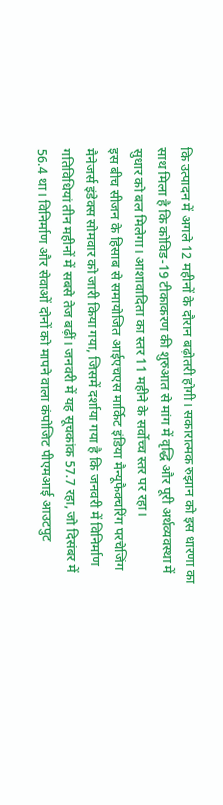कि उत्पादन में अगले 12 महीनों के दौरान बढ़ोतरी होगी। सकारात्मक रुझान को इस धारणा का साथ मिला है कि कोविड-19 टीकाकरण की शुरुआत से मांग में वृद्धि और पूरी अर्थव्यवस्था में सुधार को बल मिलेगा। आशावादिता का स्तर 11 महीने के सर्वोच्च स्तर पर रहा।
इस बीच सीजन के हिसाब से समायोजित आईएचएस मार्किट इंडिया मैन्यूफैक्चरिंग परचेजिंग मैनेजर्स इंडेक्स सोमवार को जारी किया गया, जिसमें दर्शाया गया है कि जनवरी में विनिर्माण गतिविधियां तीन महीनों में सबसे तेज बढ़ीं। जनवरी में यह सूचकांक 57.7 रहा, जो दिसंबर में 56.4 था। विनिर्माण और सेवाओं दोनों को मापने वाला कंपोजिट पीएमआई आउटपुट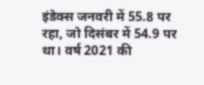इंडेक्स जनवरी में 55.8 पर रहा, जो दिसंबर में 54.9 पर था। वर्ष 2021 की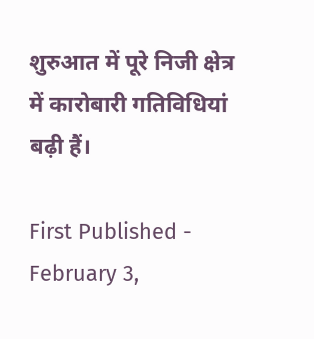शुरुआत में पूरे निजी क्षेत्र में कारोबारी गतिविधियां बढ़ी हैं।

First Published - February 3,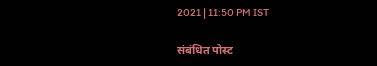2021 | 11:50 PM IST

संबंधित पोस्ट